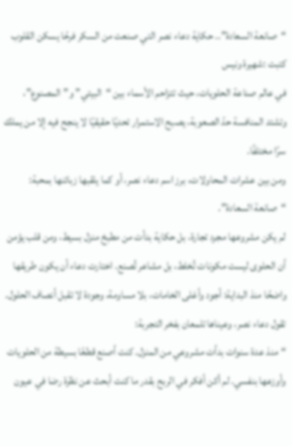“صانعة السعادة”.. حكاية دعاء نصر التي صنعت من السكر فرحًا يسكن القلوب
كتبت :شهيرة ونيس
في عالم صناعة الحلويات، حيث تتزاحم الأسماء بين “البيتي” و”المصنوع”، وتشتد المنافسة حدّ الصعوبة، يصبح الاستمرار تحديًا حقيقيًا لا ينجح فيه إلا من يملك سرًا مختلفًا.
ومن بين عشرات المحاولات، برز اسم دعاء نصر، أو كما يلقبها زبائنها بمحبة: “صانعة السعادة”.
لم يكن مشروعها مجرد تجارة، بل حكاية بدأت من مطبخ منزل بسيط، ومن قلب يؤمن أن الحلوى ليست مكونات تُخلط، بل مشاعر تُصنع. اختارت دعاء أن يكون طريقها واضحًا منذ البداية: أجود وأغلى الخامات، بلا مساومة، وجودة لا تقبل أنصاف الحلول.
تقول دعاء نصر، وعيناها تلمعان بفخر التجربة:
“منذ عدة سنوات بدأت مشروعي من المنزل. كنت أصنع قطعًا بسيطة من الحلويات وأوزعها بنفسي. لم أكن أفكر في الربح بقدر ما كنت أبحث عن نظرة رضا في عيون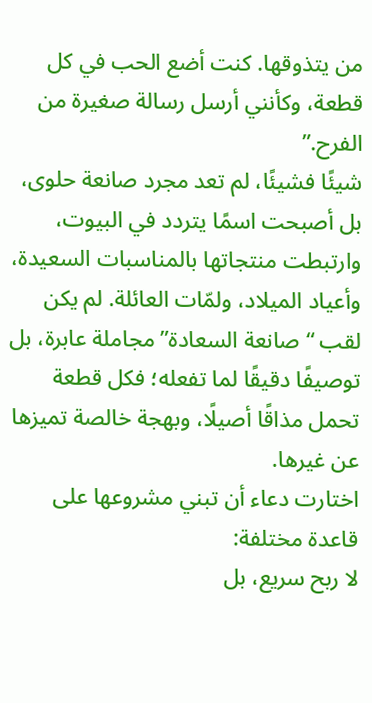من يتذوقها. كنت أضع الحب في كل قطعة، وكأنني أرسل رسالة صغيرة من الفرح.”
شيئًا فشيئًا، لم تعد مجرد صانعة حلوى، بل أصبحت اسمًا يتردد في البيوت، وارتبطت منتجاتها بالمناسبات السعيدة، وأعياد الميلاد، ولمّات العائلة. لم يكن لقب “صانعة السعادة” مجاملة عابرة، بل توصيفًا دقيقًا لما تفعله؛ فكل قطعة تحمل مذاقًا أصيلًا، وبهجة خالصة تميزها عن غيرها.
اختارت دعاء أن تبني مشروعها على قاعدة مختلفة:
لا ربح سريع، بل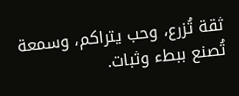ثقة تُزرع، وحب يتراكم، وسمعة تُصنع ببطء وثبات.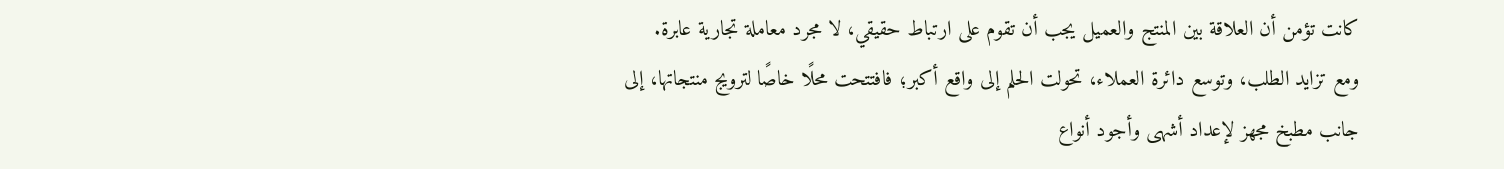كانت تؤمن أن العلاقة بين المنتج والعميل يجب أن تقوم على ارتباط حقيقي، لا مجرد معاملة تجارية عابرة.
ومع تزايد الطلب، وتوسع دائرة العملاء، تحولت الحلم إلى واقع أكبر؛ فافتتحت محلًا خاصًا لترويج منتجاتها، إلى جانب مطبخ مجهز لإعداد أشهى وأجود أنواع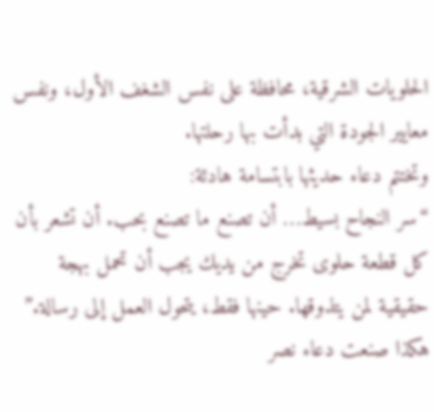الحلويات الشرقية، محافظة على نفس الشغف الأول، ونفس معايير الجودة التي بدأت بها رحلتها.
وتختتم دعاء حديثها بابتسامة هادئة:
“سر النجاح بسيط… أن تصنع ما تصنع بحب. أن تشعر بأن كل قطعة حلوى تخرج من يديك يجب أن تحمل بهجة حقيقية لمن يتذوقها. حينها فقط، يتحول العمل إلى رسالة.”
هكذا صنعت دعاء نصر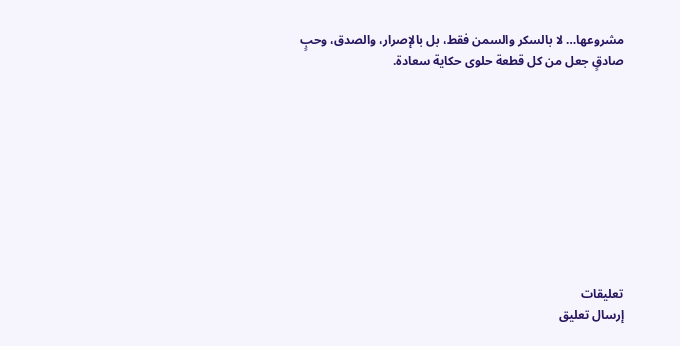مشروعها… لا بالسكر والسمن فقط، بل بالإصرار، والصدق، وحبٍ صادقٍ جعل من كل قطعة حلوى حكاية سعادة.










تعليقات
إرسال تعليق